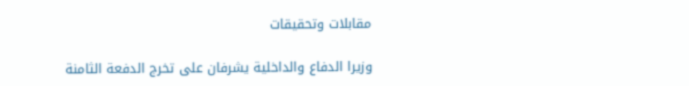مقابلات وتحقيقات

وزيرا الدفاع والداخلية يشرفان على تخرج الدفعة الثامنة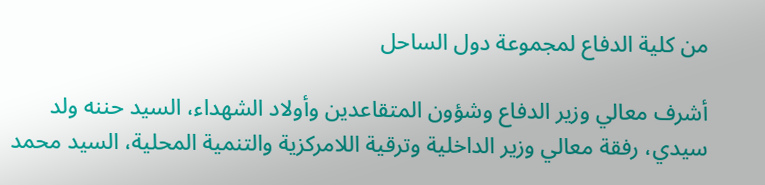من كلية الدفاع لمجموعة دول الساحل

أشرف معالي وزير الدفاع وشؤون المتقاعدين وأولاد الشهداء، السيد حننه ولد سيدي، رفقة معالي وزير الداخلية وترقية اللامركزية والتنمية المحلية، السيد محمد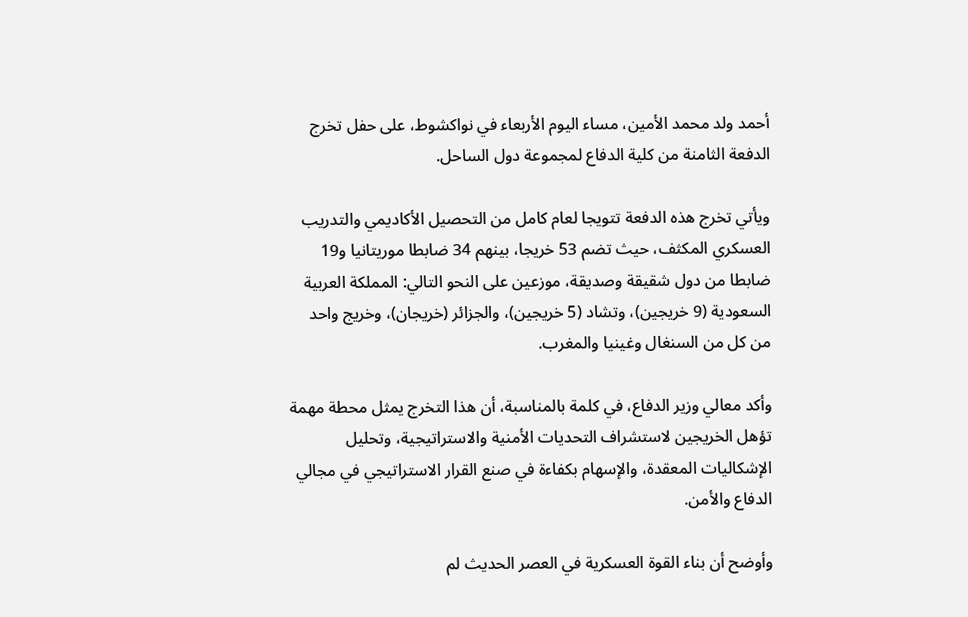أحمد ولد محمد الأمين، مساء اليوم الأربعاء في نواكشوط، على حفل تخرج الدفعة الثامنة من كلية الدفاع لمجموعة دول الساحل.

ويأتي تخرج هذه الدفعة تتويجا لعام كامل من التحصيل الأكاديمي والتدريب العسكري المكثف، حيث تضم 53 خريجا، بينهم 34 ضابطا موريتانيا و19 ضابطا من دول شقيقة وصديقة، موزعين على النحو التالي: المملكة العربية السعودية (9 خريجين)، وتشاد (5 خريجين)، والجزائر (خريجان)، وخريج واحد من كل من السنغال وغينيا والمغرب.

وأكد معالي وزير الدفاع، في كلمة بالمناسبة، أن هذا التخرج يمثل محطة مهمة تؤهل الخريجين لاستشراف التحديات الأمنية والاستراتيجية، وتحليل الإشكاليات المعقدة، والإسهام بكفاءة في صنع القرار الاستراتيجي في مجالي الدفاع والأمن.

وأوضح أن بناء القوة العسكرية في العصر الحديث لم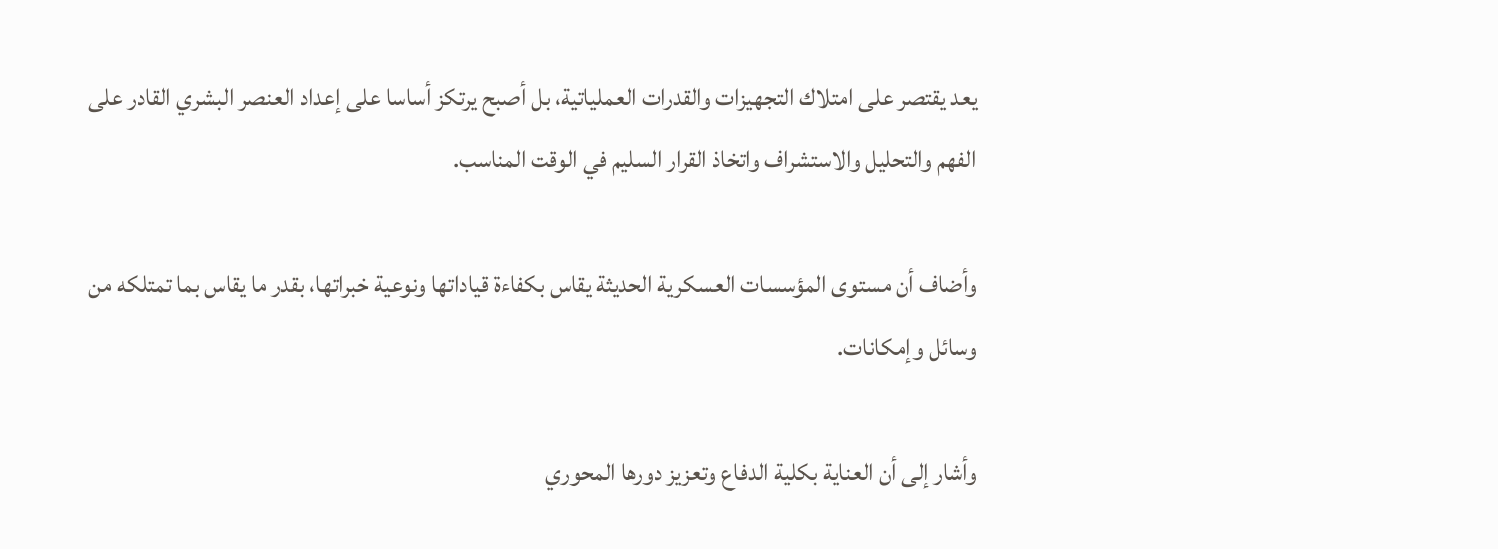يعد يقتصر على امتلاك التجهيزات والقدرات العملياتية، بل أصبح يرتكز أساسا على إعداد العنصر البشري القادر على الفهم والتحليل والاستشراف واتخاذ القرار السليم في الوقت المناسب.

وأضاف أن مستوى المؤسسات العسكرية الحديثة يقاس بكفاءة قياداتها ونوعية خبراتها، بقدر ما يقاس بما تمتلكه من وسائل وإمكانات.

وأشار إلى أن العناية بكلية الدفاع وتعزيز دورها المحوري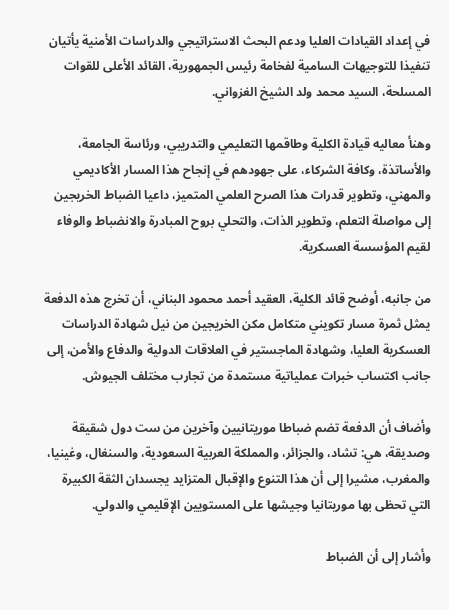في إعداد القيادات العليا ودعم البحث الاستراتيجي والدراسات الأمنية يأتيان تنفيذا للتوجيهات السامية لفخامة رئيس الجمهورية، القائد الأعلى للقوات المسلحة، السيد محمد ولد الشيخ الغزواني.

وهنأ معاليه قيادة الكلية وطاقمها التعليمي والتدريبي، ورئاسة الجامعة، والأساتذة، وكافة الشركاء، على جهودهم في إنجاح هذا المسار الأكاديمي والمهني، وتطوير قدرات هذا الصرح العلمي المتميز، داعيا الضباط الخريجين إلى مواصلة التعلم، وتطوير الذات، والتحلي بروح المبادرة والانضباط والوفاء لقيم المؤسسة العسكرية.

من جانبه، أوضح قائد الكلية، العقيد أحمد محمود البناني، أن تخرج هذه الدفعة يمثل ثمرة مسار تكويني متكامل مكن الخريجين من نيل شهادة الدراسات العسكرية العليا، وشهادة الماجستير في العلاقات الدولية والدفاع والأمن، إلى جانب اكتساب خبرات عملياتية مستمدة من تجارب مختلف الجيوش.

وأضاف أن الدفعة تضم ضباطا موريتانيين وآخرين من ست دول شقيقة وصديقة، هي: تشاد، والجزائر، والمملكة العربية السعودية، والسنغال، وغينيا، والمغرب، مشيرا إلى أن هذا التنوع والإقبال المتزايد يجسدان الثقة الكبيرة التي تحظى بها موريتانيا وجيشها على المستويين الإقليمي والدولي.

وأشار إلى أن الضباط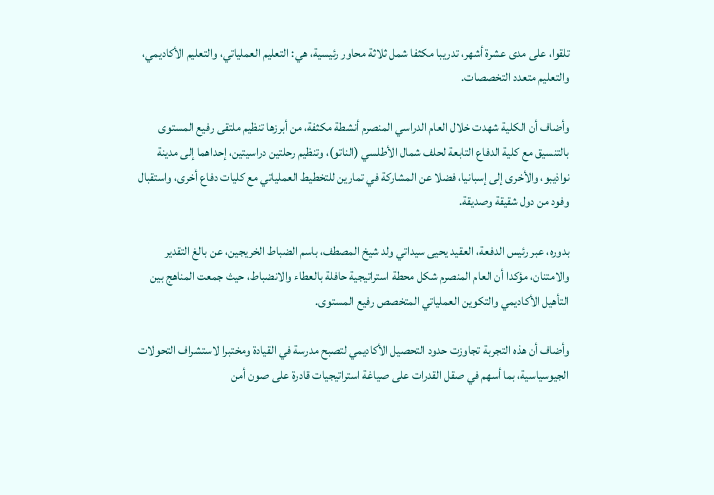تلقوا، على مدى عشرة أشهر، تدريبا مكثفا شمل ثلاثة محاور رئيسية، هي: التعليم العملياتي، والتعليم الأكاديمي، والتعليم متعدد التخصصات.

وأضاف أن الكلية شهدت خلال العام الدراسي المنصرم أنشطة مكثفة، من أبرزها تنظيم ملتقى رفيع المستوى بالتنسيق مع كلية الدفاع التابعة لحلف شمال الأطلسي (الناتو)، وتنظيم رحلتين دراسيتين، إحداهما إلى مدينة نواذيبو، والأخرى إلى إسبانيا، فضلا عن المشاركة في تمارين للتخطيط العملياتي مع كليات دفاع أخرى، واستقبال وفود من دول شقيقة وصديقة.

بدوره، عبر رئيس الدفعة، العقيد يحيى سيداتي ولد شيخ المصطف، باسم الضباط الخريجين، عن بالغ التقدير والامتنان، مؤكدا أن العام المنصرم شكل محطة استراتيجية حافلة بالعطاء والانضباط، حيث جمعت المناهج بين التأهيل الأكاديمي والتكوين العملياتي المتخصص رفيع المستوى.

وأضاف أن هذه التجربة تجاوزت حدود التحصيل الأكاديمي لتصبح مدرسة في القيادة ومختبرا لاستشراف التحولات الجيوسياسية، بما أسهم في صقل القدرات على صياغة استراتيجيات قادرة على صون أمن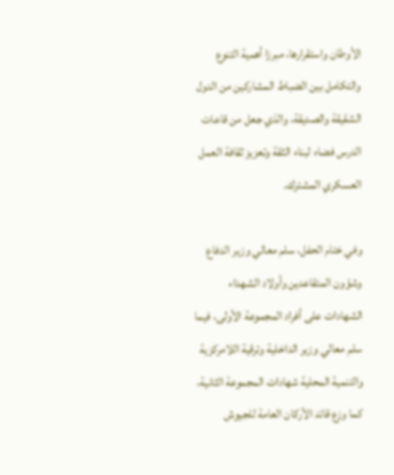الأوطان واستقرارها، مبرزا أهمية التنوع والتكامل بين الضباط المشاركين من الدول الشقيقة والصديقة، والذي جعل من قاعات الدرس فضاء لبناء الثقة وتعزيز ثقافة العمل العسكري المشترك.

وفي ختام الحفل، سلم معالي وزير الدفاع وشؤون المتقاعدين وأولاد الشهداء الشهادات على أفراد المجموعة الأولى، فيما سلم معالي وزير الداخلية وترقية اللامركزية والتنمية المحلية شهادات المجموعة الثانية، كما وزع قائد الأركان العامة للجيوش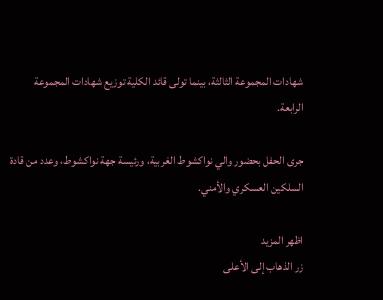شهادات المجموعة الثالثة، بينما تولى قائد الكلية توزيع شهادات المجموعة الرابعة.

جرى الحفل بحضور والي نواكشوط الغربية، ورئيسة جهة نواكشوط، وعدد من قادة السلكين العسكري والأمني.

اظهر المزيد
زر الذهاب إلى الأعلى